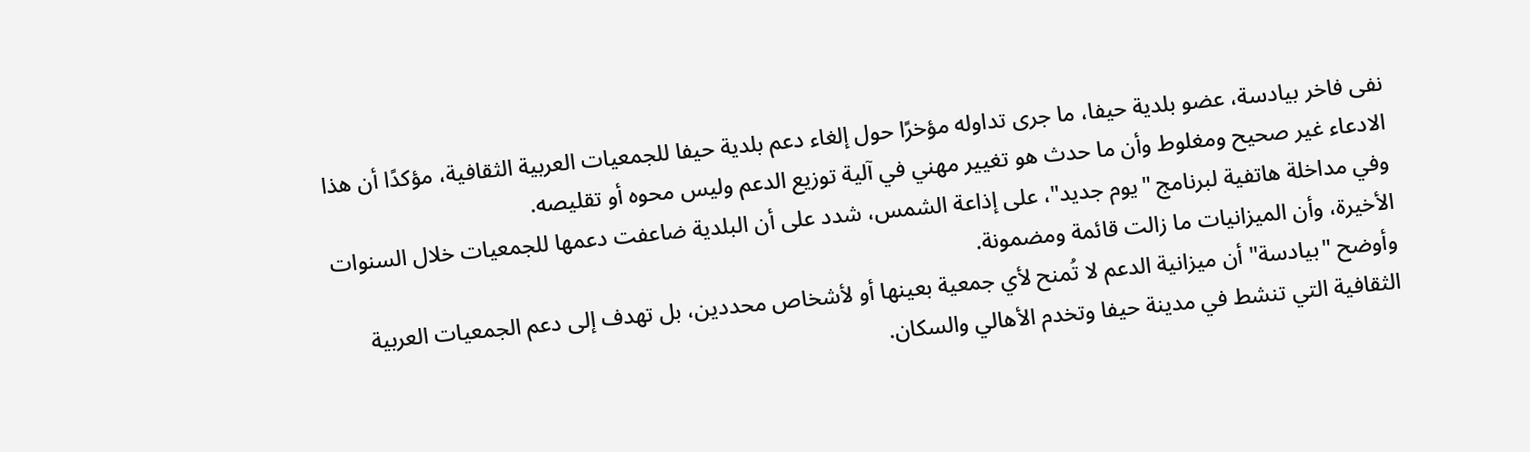نفى فاخر بيادسة، عضو بلدية حيفا، ما جرى تداوله مؤخرًا حول إلغاء دعم بلدية حيفا للجمعيات العربية الثقافية، مؤكدًا أن هذا الادعاء غير صحيح ومغلوط وأن ما حدث هو تغيير مهني في آلية توزيع الدعم وليس محوه أو تقليصه.
وفي مداخلة هاتفية لبرنامج "يوم جديد"، على إذاعة الشمس، شدد على أن البلدية ضاعفت دعمها للجمعيات خلال السنوات الأخيرة، وأن الميزانيات ما زالت قائمة ومضمونة.
وأوضح "بيادسة" أن ميزانية الدعم لا تُمنح لأي جمعية بعينها أو لأشخاص محددين، بل تهدف إلى دعم الجمعيات العربية الثقافية التي تنشط في مدينة حيفا وتخدم الأهالي والسكان.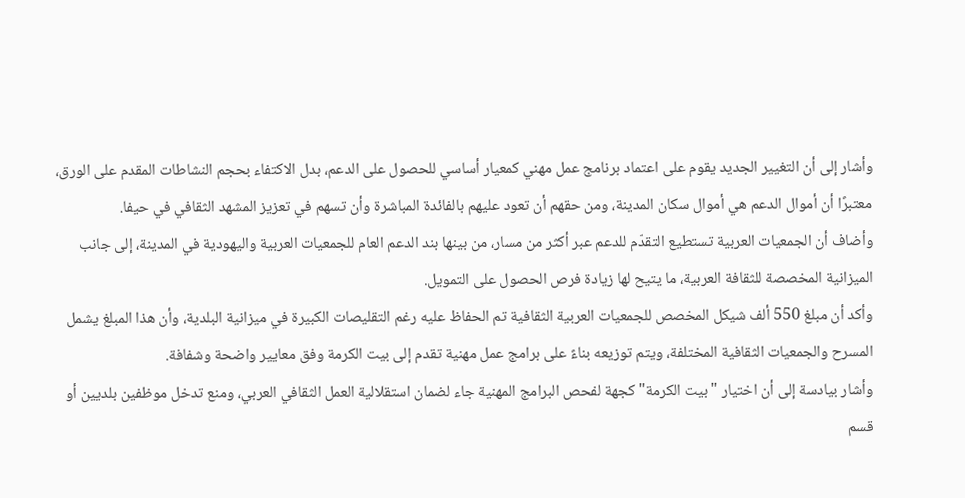وأشار إلى أن التغيير الجديد يقوم على اعتماد برنامج عمل مهني كمعيار أساسي للحصول على الدعم، بدل الاكتفاء بحجم النشاطات المقدم على الورق، معتبرًا أن أموال الدعم هي أموال سكان المدينة، ومن حقهم أن تعود عليهم بالفائدة المباشرة وأن تسهم في تعزيز المشهد الثقافي في حيفا.
وأضاف أن الجمعيات العربية تستطيع التقدّم للدعم عبر أكثر من مسار، من بينها بند الدعم العام للجمعيات العربية واليهودية في المدينة، إلى جانب الميزانية المخصصة للثقافة العربية، ما يتيح لها زيادة فرص الحصول على التمويل.
وأكد أن مبلغ 550 ألف شيكل المخصص للجمعيات العربية الثقافية تم الحفاظ عليه رغم التقليصات الكبيرة في ميزانية البلدية، وأن هذا المبلغ يشمل المسرح والجمعيات الثقافية المختلفة، ويتم توزيعه بناءً على برامج عمل مهنية تقدم إلى بيت الكرمة وفق معايير واضحة وشفافة.
وأشار بيادسة إلى أن اختيار "بيت الكرمة" كجهة لفحص البرامج المهنية جاء لضمان استقلالية العمل الثقافي العربي، ومنع تدخل موظفين بلديين أو قسم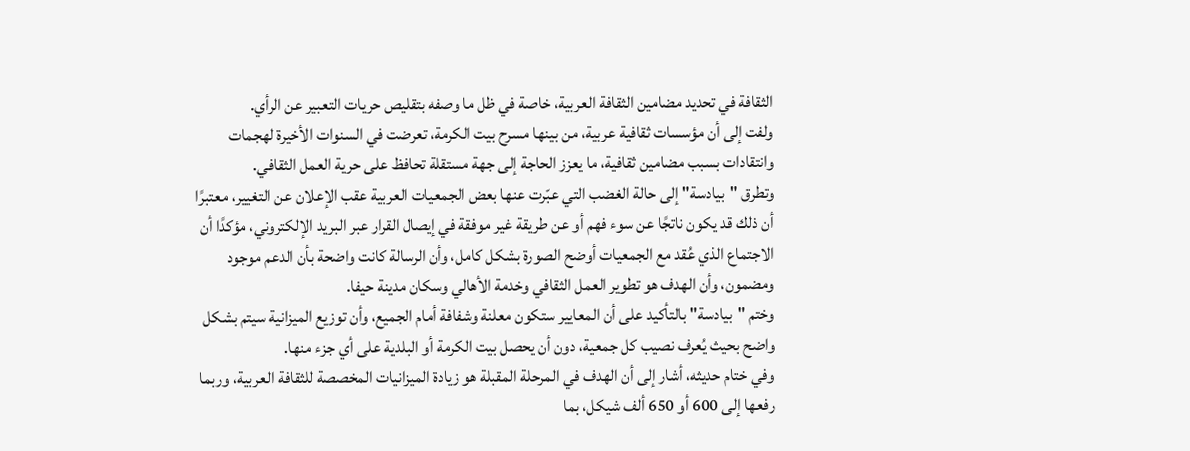الثقافة في تحديد مضامين الثقافة العربية، خاصة في ظل ما وصفه بتقليص حريات التعبير عن الرأي.
ولفت إلى أن مؤسسات ثقافية عربية، من بينها مسرح بيت الكرمة، تعرضت في السنوات الأخيرة لهجمات وانتقادات بسبب مضامين ثقافية، ما يعزز الحاجة إلى جهة مستقلة تحافظ على حرية العمل الثقافي.
وتطرق "بيادسة" إلى حالة الغضب التي عبّرت عنها بعض الجمعيات العربية عقب الإعلان عن التغيير، معتبرًا أن ذلك قد يكون ناتجًا عن سوء فهم أو عن طريقة غير موفقة في إيصال القرار عبر البريد الإلكتروني، مؤكدًا أن الاجتماع الذي عُقد مع الجمعيات أوضح الصورة بشكل كامل، وأن الرسالة كانت واضحة بأن الدعم موجود ومضمون، وأن الهدف هو تطوير العمل الثقافي وخدمة الأهالي وسكان مدينة حيفا.
وختم "بيادسة" بالتأكيد على أن المعايير ستكون معلنة وشفافة أمام الجميع، وأن توزيع الميزانية سيتم بشكل واضح بحيث يُعرف نصيب كل جمعية، دون أن يحصل بيت الكرمة أو البلدية على أي جزء منها.
وفي ختام حديثه، أشار إلى أن الهدف في المرحلة المقبلة هو زيادة الميزانيات المخصصة للثقافة العربية، وربما رفعها إلى 600 أو 650 ألف شيكل، بما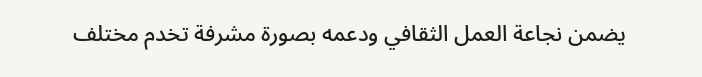يضمن نجاعة العمل الثقافي ودعمه بصورة مشرفة تخدم مختلف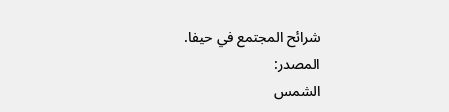شرائح المجتمع في حيفا.
المصدر:
الشمس